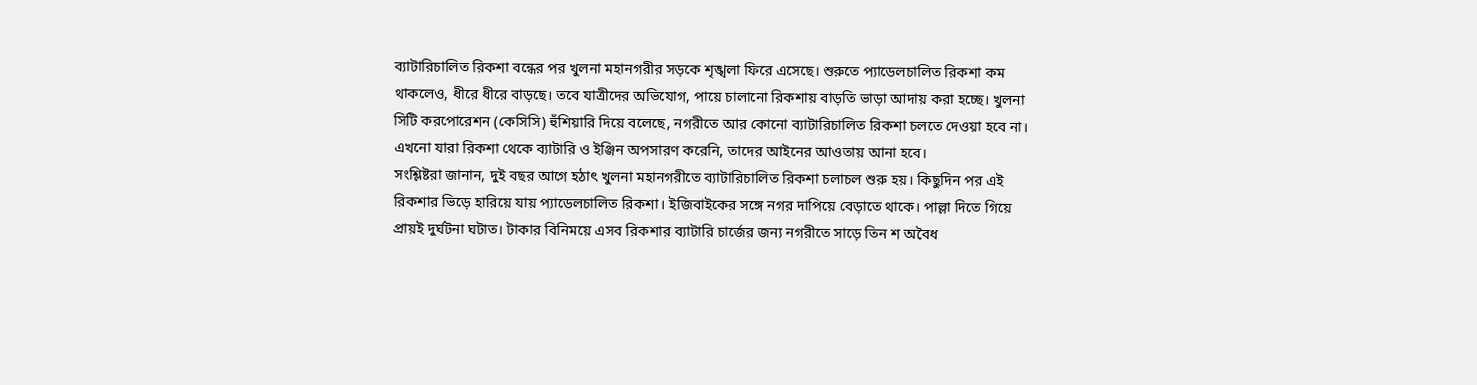ব্যাটারিচালিত রিকশা বন্ধের পর খুলনা মহানগরীর সড়কে শৃঙ্খলা ফিরে এসেছে। শুরুতে প্যাডেলচালিত রিকশা কম থাকলেও, ধীরে ধীরে বাড়ছে। তবে যাত্রীদের অভিযোগ, পায়ে চালানো রিকশায় বাড়তি ভাড়া আদায় করা হচ্ছে। খুলনা সিটি করপোরেশন (কেসিসি) হুঁশিয়ারি দিয়ে বলেছে, নগরীতে আর কোনো ব্যাটারিচালিত রিকশা চলতে দেওয়া হবে না। এখনো যারা রিকশা থেকে ব্যাটারি ও ইঞ্জিন অপসারণ করেনি, তাদের আইনের আওতায় আনা হবে।
সংশ্লিষ্টরা জানান, দুই বছর আগে হঠাৎ খুলনা মহানগরীতে ব্যাটারিচালিত রিকশা চলাচল শুরু হয়। কিছুদিন পর এই রিকশার ভিড়ে হারিয়ে যায় প্যাডেলচালিত রিকশা। ইজিবাইকের সঙ্গে নগর দাপিয়ে বেড়াতে থাকে। পাল্লা দিতে গিয়ে প্রায়ই দুর্ঘটনা ঘটাত। টাকার বিনিময়ে এসব রিকশার ব্যাটারি চার্জের জন্য নগরীতে সাড়ে তিন শ অবৈধ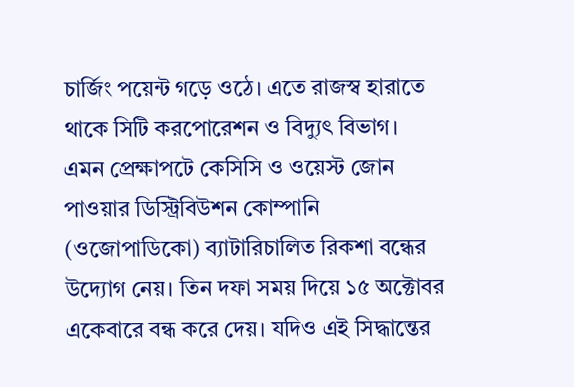চার্জিং পয়েন্ট গড়ে ওঠে। এতে রাজস্ব হারাতে থাকে সিটি করপোরেশন ও বিদ্যুৎ বিভাগ।
এমন প্রেক্ষাপটে কেসিসি ও ওয়েস্ট জোন পাওয়ার ডিস্ট্রিবিউশন কোম্পানি (ওজোপাডিকো) ব্যাটারিচালিত রিকশা বন্ধের উদ্যোগ নেয়। তিন দফা সময় দিয়ে ১৫ অক্টোবর একেবারে বন্ধ করে দেয়। যদিও এই সিদ্ধান্তের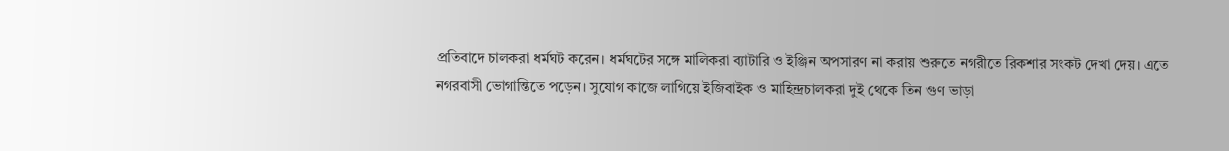প্রতিবাদে চালকরা ধর্মঘট করেন। ধর্মঘটের সঙ্গে মালিকরা ব্যাটারি ও ইঞ্জিন অপসারণ না করায় শুরুতে নগরীতে রিকশার সংকট দেখা দেয়। এতে নগরবাসী ভোগান্তিতে পড়েন। সুযোগ কাজে লাগিয়ে ইজিবাইক ও মাহিন্দ্রচালকরা দুই থেকে তিন গুণ ভাড়া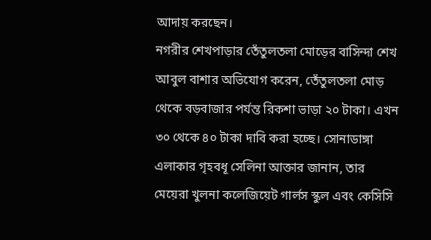আদায় করছেন।
নগরীর শেখপাড়ার তেঁতুলতলা মোড়ের বাসিন্দা শেখ আবুল বাশার অভিযোগ করেন, তেঁতুলতলা মোড় থেকে বড়বাজার পর্যন্ত রিকশা ভাড়া ২০ টাকা। এখন ৩০ থেকে ৪০ টাকা দাবি করা হচ্ছে। সোনাডাঙ্গা এলাকার গৃহবধূ সেলিনা আক্তার জানান, তার মেয়েরা খুলনা কলেজিয়েট গার্লস স্কুল এবং কেসিসি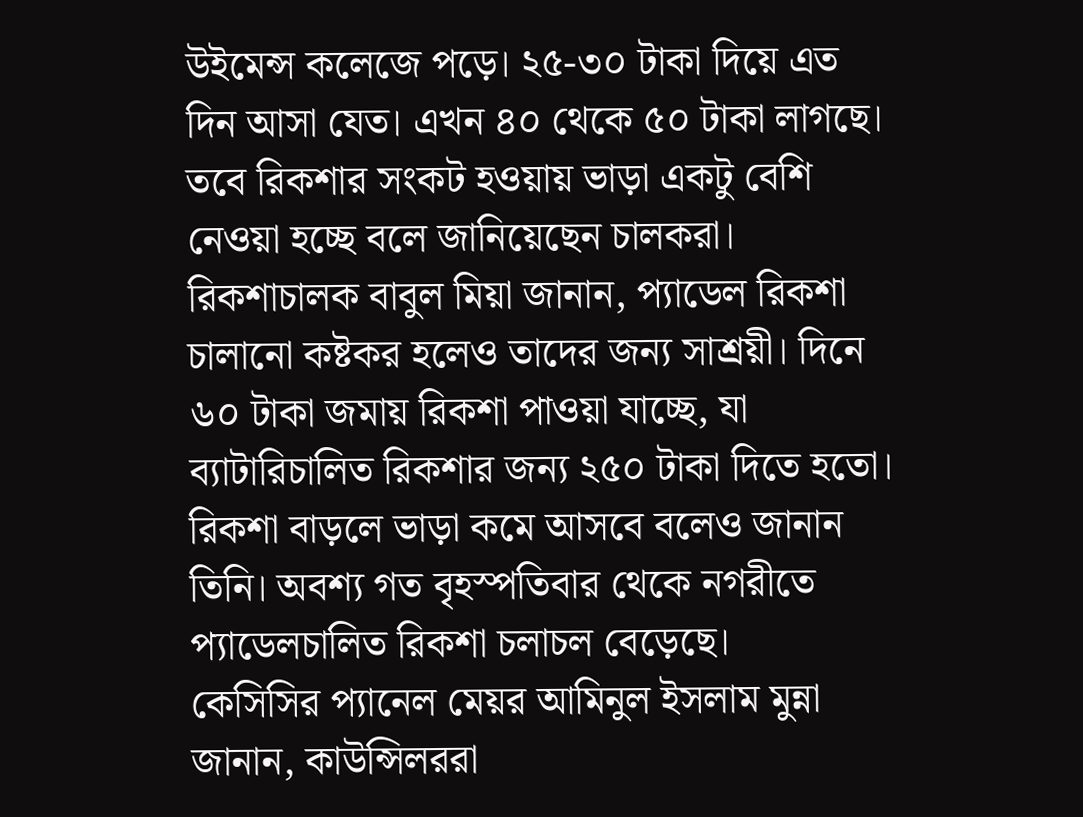উইমেন্স কলেজে পড়ে। ২৫-৩০ টাকা দিয়ে এত দিন আসা যেত। এখন ৪০ থেকে ৫০ টাকা লাগছে।
তবে রিকশার সংকট হওয়ায় ভাড়া একটু বেশি নেওয়া হচ্ছে বলে জানিয়েছেন চালকরা। রিকশাচালক বাবুল মিয়া জানান, প্যাডেল রিকশা চালানো কষ্টকর হলেও তাদের জন্য সাশ্রয়ী। দিনে ৬০ টাকা জমায় রিকশা পাওয়া যাচ্ছে, যা ব্যাটারিচালিত রিকশার জন্য ২৫০ টাকা দিতে হতো। রিকশা বাড়লে ভাড়া কমে আসবে বলেও জানান তিনি। অবশ্য গত বৃহস্পতিবার থেকে নগরীতে প্যাডেলচালিত রিকশা চলাচল বেড়েছে।
কেসিসির প্যানেল মেয়র আমিনুল ইসলাম মুন্না জানান, কাউন্সিলররা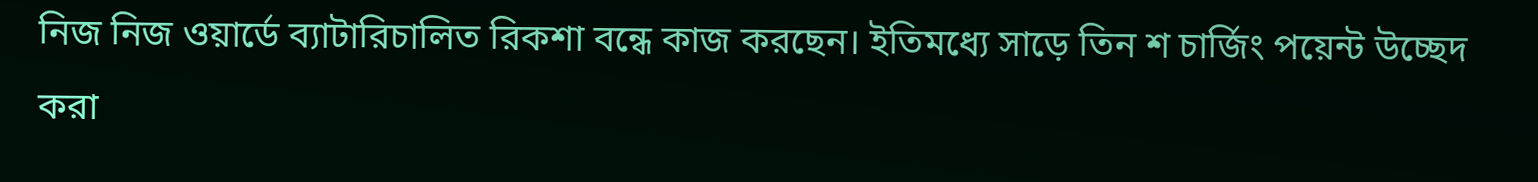নিজ নিজ ওয়ার্ডে ব্যাটারিচালিত রিকশা বন্ধে কাজ করছেন। ইতিমধ্যে সাড়ে তিন শ চার্জিং পয়েন্ট উচ্ছেদ করা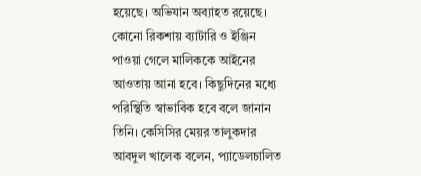হয়েছে। অভিযান অব্যাহত রয়েছে। কোনো রিকশায় ব্যাটারি ও ইঞ্জিন পাওয়া গেলে মালিককে আইনের আওতায় আনা হবে। কিছুদিনের মধ্যে পরিস্থিতি স্বাভাবিক হবে বলে জানান তিনি। কেসিসির মেয়র তালুকদার আবদুল খালেক বলেন, প্যাডেলচালিত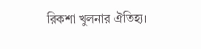রিকশা খুলনার ঐতিহ্য।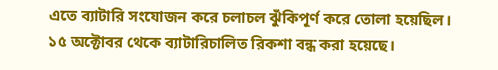এতে ব্যাটারি সংযোজন করে চলাচল ঝুঁকিপূর্ণ করে তোলা হয়েছিল। ১৫ অক্টোবর থেকে ব্যাটারিচালিত রিকশা বন্ধ করা হয়েছে।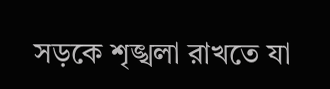সড়কে শৃঙ্খলা রাখতে যা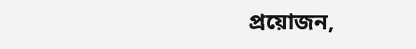প্রয়োজন,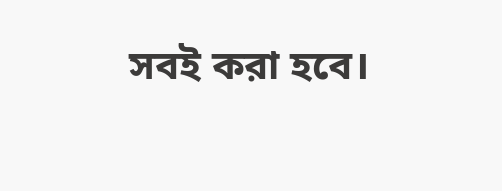সবই করা হবে।